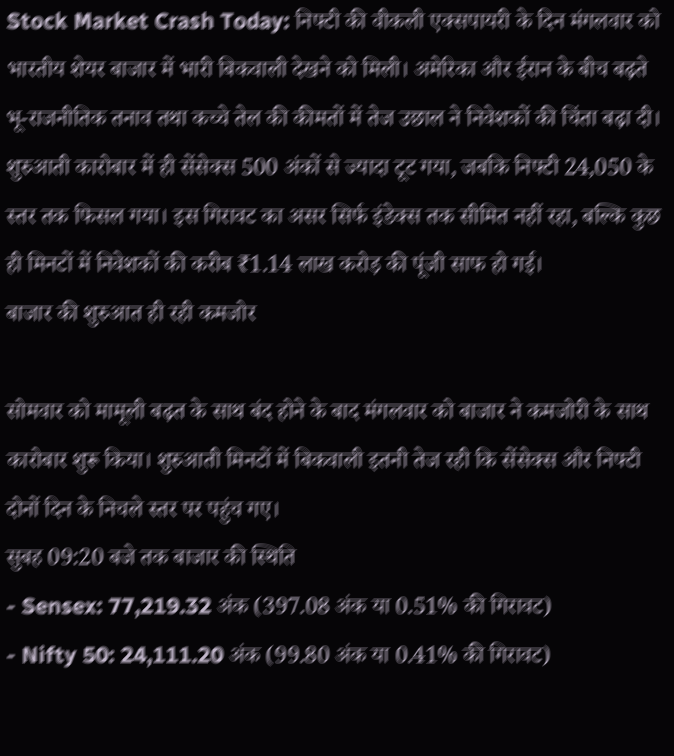Stock Market Crash Today: निफ्टी की वीकली एक्सपायरी के दिन मंगलवार को भारतीय शेयर बाजार में भारी बिकवाली देखने को मिली। अमेरिका और ईरान के बीच बढ़ते भू-राजनीतिक तनाव तथा कच्चे तेल की कीमतों में तेज उछाल ने निवेशकों की चिंता बढ़ा दी। शुरुआती कारोबार में ही सेंसेक्स 500 अंकों से ज्यादा टूट गया, जबकि निफ्टी 24,050 के स्तर तक फिसल गया। इस गिरावट का असर सिर्फ इंडेक्स तक सीमित नहीं रहा, बल्कि कुछ ही मिनटों में निवेशकों की करीब ₹1.14 लाख करोड़ की पूंजी साफ हो गई।
बाजार की शुरुआत ही रही कमजोर

सोमवार को मामूली बढ़त के साथ बंद होने के बाद मंगलवार को बाजार ने कमजोरी के साथ कारोबार शुरू किया। शुरुआती मिनटों में बिकवाली इतनी तेज रही कि सेंसेक्स और निफ्टी दोनों दिन के निचले स्तर पर पहुंच गए।
सुबह 09:20 बजे तक बाजार की स्थिति
- Sensex: 77,219.32 अंक (397.08 अंक या 0.51% की गिरावट)
- Nifty 50: 24,111.20 अंक (99.80 अंक या 0.41% की गिरावट)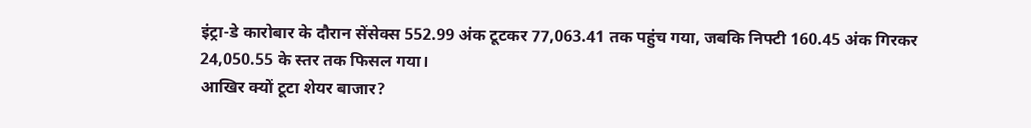इंट्रा-डे कारोबार के दौरान सेंसेक्स 552.99 अंक टूटकर 77,063.41 तक पहुंच गया, जबकि निफ्टी 160.45 अंक गिरकर 24,050.55 के स्तर तक फिसल गया।
आखिर क्यों टूटा शेयर बाजार?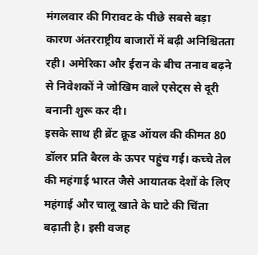मंगलवार की गिरावट के पीछे सबसे बड़ा कारण अंतरराष्ट्रीय बाजारों में बढ़ी अनिश्चितता रही। अमेरिका और ईरान के बीच तनाव बढ़ने से निवेशकों ने जोखिम वाले एसेट्स से दूरी बनानी शुरू कर दी।
इसके साथ ही ब्रेंट क्रूड ऑयल की कीमत 80 डॉलर प्रति बैरल के ऊपर पहुंच गई। कच्चे तेल की महंगाई भारत जैसे आयातक देशों के लिए महंगाई और चालू खाते के घाटे की चिंता बढ़ाती है। इसी वजह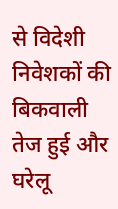से विदेशी निवेशकों की बिकवाली तेज हुई और घरेलू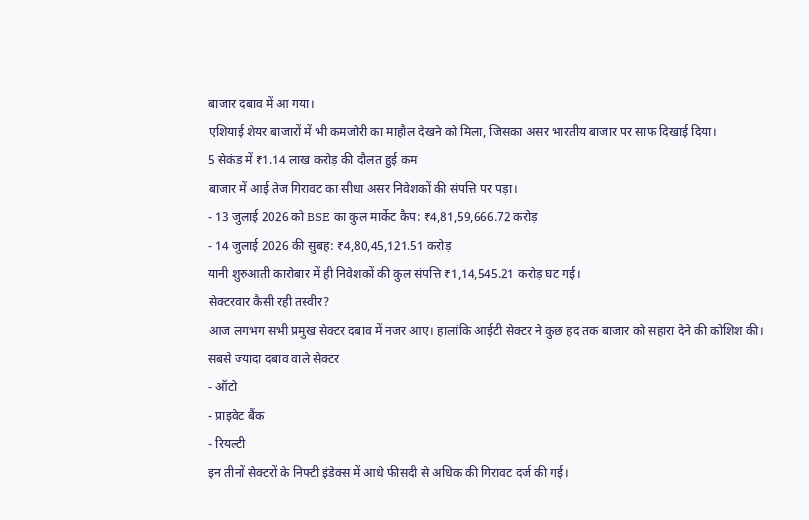बाजार दबाव में आ गया।
एशियाई शेयर बाजारों में भी कमजोरी का माहौल देखने को मिला, जिसका असर भारतीय बाजार पर साफ दिखाई दिया।
5 सेकंड में ₹1.14 लाख करोड़ की दौलत हुई कम
बाजार में आई तेज गिरावट का सीधा असर निवेशकों की संपत्ति पर पड़ा।
- 13 जुलाई 2026 को BSE का कुल मार्केट कैप: ₹4,81,59,666.72 करोड़
- 14 जुलाई 2026 की सुबह: ₹4,80,45,121.51 करोड़
यानी शुरुआती कारोबार में ही निवेशकों की कुल संपत्ति ₹1,14,545.21 करोड़ घट गई।
सेक्टरवार कैसी रही तस्वीर?
आज लगभग सभी प्रमुख सेक्टर दबाव में नजर आए। हालांकि आईटी सेक्टर ने कुछ हद तक बाजार को सहारा देने की कोशिश की।
सबसे ज्यादा दबाव वाले सेक्टर
- ऑटो
- प्राइवेट बैंक
- रियल्टी
इन तीनों सेक्टरों के निफ्टी इंडेक्स में आधे फीसदी से अधिक की गिरावट दर्ज की गई।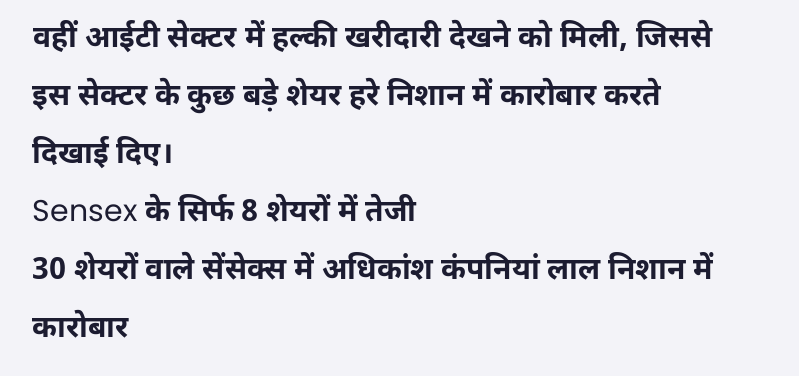वहीं आईटी सेक्टर में हल्की खरीदारी देखने को मिली, जिससे इस सेक्टर के कुछ बड़े शेयर हरे निशान में कारोबार करते दिखाई दिए।
Sensex के सिर्फ 8 शेयरों में तेजी
30 शेयरों वाले सेंसेक्स में अधिकांश कंपनियां लाल निशान में कारोबार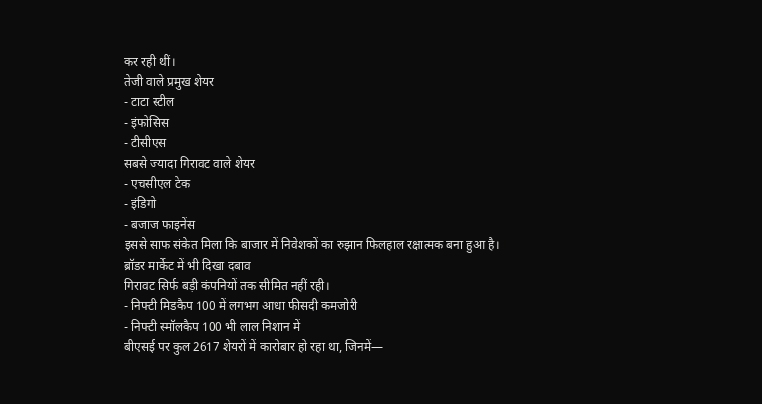कर रही थीं।
तेजी वाले प्रमुख शेयर
- टाटा स्टील
- इंफोसिस
- टीसीएस
सबसे ज्यादा गिरावट वाले शेयर
- एचसीएल टेक
- इंडिगो
- बजाज फाइनेंस
इससे साफ संकेत मिला कि बाजार में निवेशकों का रुझान फिलहाल रक्षात्मक बना हुआ है।
ब्रॉडर मार्केट में भी दिखा दबाव
गिरावट सिर्फ बड़ी कंपनियों तक सीमित नहीं रही।
- निफ्टी मिडकैप 100 में लगभग आधा फीसदी कमजोरी
- निफ्टी स्मॉलकैप 100 भी लाल निशान में
बीएसई पर कुल 2617 शेयरों में कारोबार हो रहा था, जिनमें—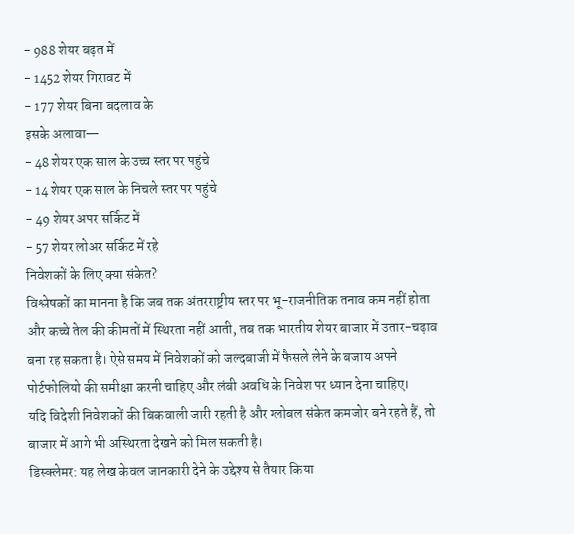- 988 शेयर बढ़त में
- 1452 शेयर गिरावट में
- 177 शेयर बिना बदलाव के
इसके अलावा—
- 48 शेयर एक साल के उच्च स्तर पर पहुंचे
- 14 शेयर एक साल के निचले स्तर पर पहुंचे
- 49 शेयर अपर सर्किट में
- 57 शेयर लोअर सर्किट में रहे
निवेशकों के लिए क्या संकेत?
विश्लेषकों का मानना है कि जब तक अंतरराष्ट्रीय स्तर पर भू-राजनीतिक तनाव कम नहीं होता और कच्चे तेल की कीमतों में स्थिरता नहीं आती, तब तक भारतीय शेयर बाजार में उतार-चढ़ाव बना रह सकता है। ऐसे समय में निवेशकों को जल्दबाजी में फैसले लेने के बजाय अपने पोर्टफोलियो की समीक्षा करनी चाहिए और लंबी अवधि के निवेश पर ध्यान देना चाहिए।
यदि विदेशी निवेशकों की बिकवाली जारी रहती है और ग्लोबल संकेत कमजोर बने रहते हैं, तो बाजार में आगे भी अस्थिरता देखने को मिल सकती है।
डिस्क्लेमर: यह लेख केवल जानकारी देने के उद्देश्य से तैयार किया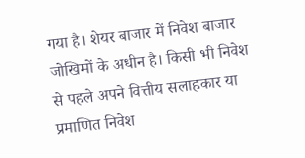गया है। शेयर बाजार में निवेश बाजार जोखिमों के अधीन है। किसी भी निवेश से पहले अपने वित्तीय सलाहकार या प्रमाणित निवेश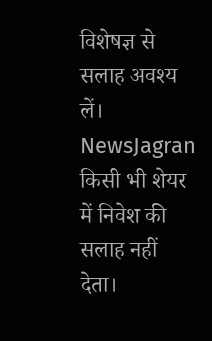विशेषज्ञ से सलाह अवश्य लें। NewsJagran किसी भी शेयर में निवेश की सलाह नहीं देता।